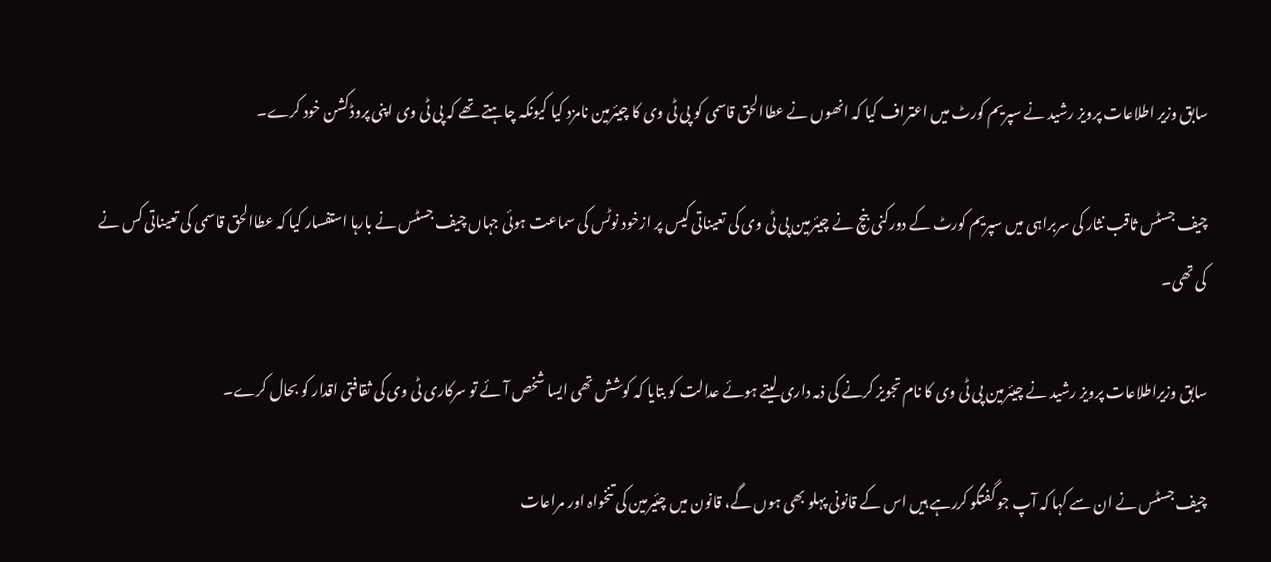سابق وزیر اطلاعات پرویز رشید نے سپریم کورٹ میں اعتراف کیا کہ انھوں نے عطاالحق قاسمی کو پی ٹی وی کا چیئرمین نامزد کیا کیونکہ چاہتے تھے کہ پی ٹی وی اپنی پروڈکشن خود کرے۔

چیف جسٹس ثاقب نثار کی سربراہی میں سپریم کورٹ کے دورکنی بنچ نے چیئرمین پی ٹی وی کی تعیناتی کیس پر ازخود نوٹس کی سماعت ہوئی جہاں چیف جسٹس نے بارہا استفسار کیا کہ عطاالحق قاسمی کی تعیناتی کس نے کی تھی۔

سابق وزیراطلاعات پرویز رشید نے چیئرمین پی ٹی وی کا نام تجویز کرنے کی ذمہ داری لیتے ہوئے عدالت کو بتایا کہ کوشش تھی ایسا شخص آئے تو سرکاری ٹی وی کی ثقافتی اقدار کو بحال کرے۔

چیف جسٹس نے ان سے کہا کہ آپ جو گفتگو کررہے ہیں اس کے قانونی پہلو بھی ہوں گے، قانون میں چئیرمین کی تنخواہ اور مراعات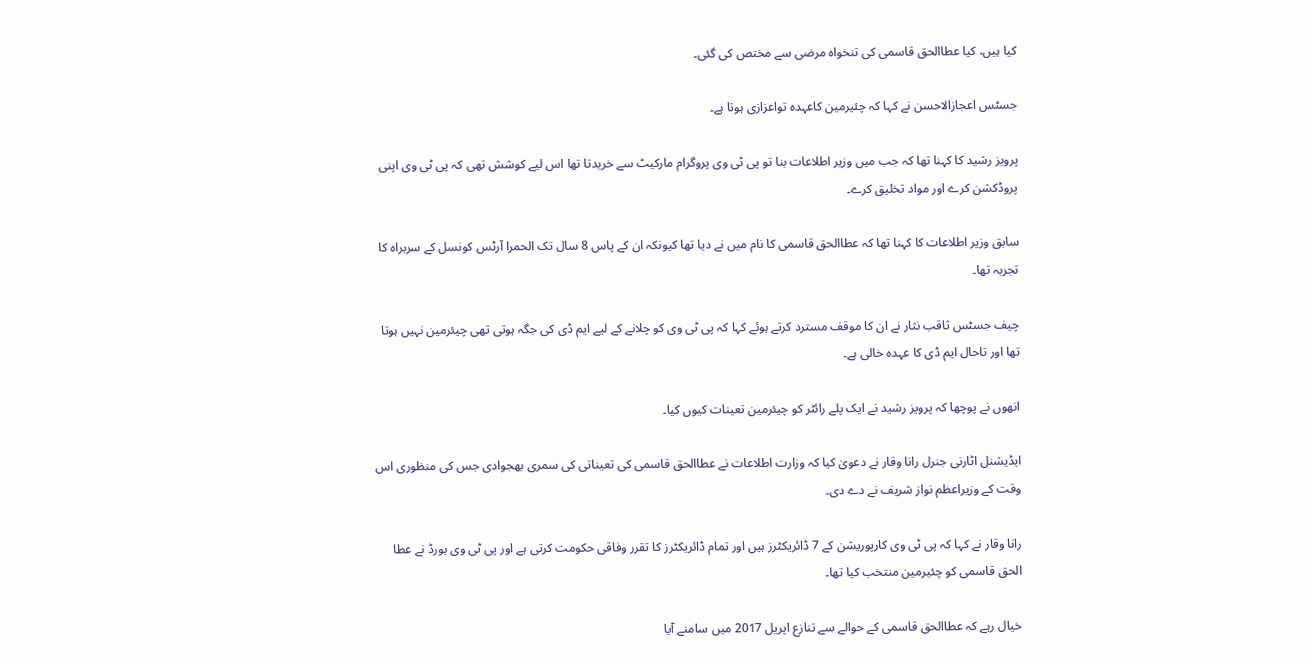کیا ہیں، کیا عطاالحق قاسمی کی تنخواہ مرضی سے مختص کی گئی۔

جسٹس اعجازالاحسن نے کہا کہ چئیرمین کاعہدہ تواعزازی ہوتا ہے۔

پرویز رشید کا کہنا تھا کہ جب میں وزیر اطلاعات بنا تو پی ٹی وی پروگرام مارکیٹ سے خریدتا تھا اس لیے کوشش تھی کہ پی ٹی وی اپنی پروڈکشن کرے اور مواد تخلیق کرے۔

سابق وزیر اطلاعات کا کہنا تھا کہ عطاالحق قاسمی کا نام میں نے دیا تھا کیونکہ ان کے پاس 8 سال تک الحمرا آرٹس کونسل کے سربراہ کا تجربہ تھا۔

چیف جسٹس ثاقب نثار نے ان کا موقف مسترد کرتے ہوئے کہا کہ پی ٹی وی کو چلانے کے لیے ایم ڈی کی جگہ ہوتی تھی چیئرمین نہیں ہوتا تھا اور تاحال ایم ڈی کا عہدہ خالی ہے۔

انھوں نے پوچھا کہ پرویز رشید نے ایک پلے رائٹر کو چیئرمین تعینات کیوں کیا۔

ایڈیشنل اٹارنی جنرل رانا وقار نے دعویٰ کیا کہ وزارت اطلاعات نے عطاالحق قاسمی کی تعیناتی کی سمری بھجوادی جس کی منظوری اس وقت کے وزیراعظم نواز شریف نے دے دی۔

رانا وقار نے کہا کہ پی ٹی وی کارپوریشن کے 7 ڈائریکٹرز ہیں اور تمام ڈائریکٹرز کا تقرر وفاقی حکومت کرتی ہے اور پی ٹی وی بورڈ نے عطا الحق قاسمی کو چئیرمین منتخب کیا تھا۔

خیال رہے کہ عطاالحق قاسمی کے حوالے سے تنازع اپریل 2017 میں سامنے آیا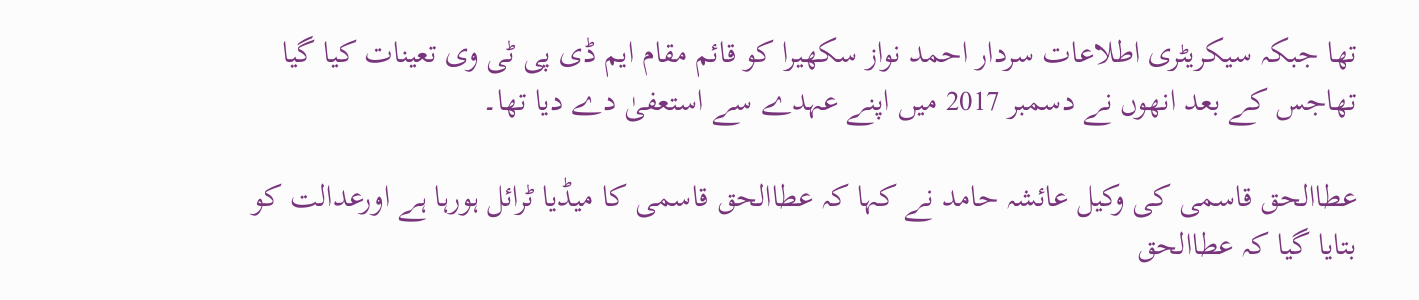تھا جبکہ سیکریٹری اطلاعات سردار احمد نواز سکھیرا کو قائم مقام ایم ڈی پی ٹی وی تعینات کیا گیا تھاجس کے بعد انھوں نے دسمبر 2017 میں اپنے عہدے سے استعفیٰ دے دیا تھا۔

عطاالحق قاسمی کی وکیل عائشہ حامد نے کہا کہ عطاالحق قاسمی کا میڈیا ٹرائل ہورہا ہے اورعدالت کو بتایا گیا کہ عطاالحق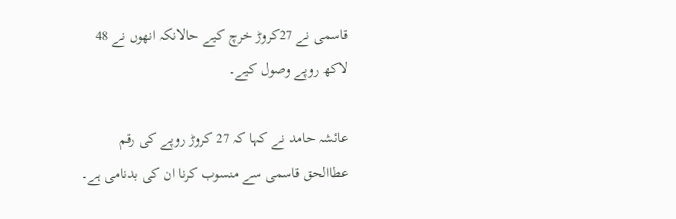قاسمی نے 27کروڑ خرچ کیے حالانکہ انھوں نے 48 لاکھ روپے وصول کیے۔

عائشہ حامد نے کہا کہ 27 کروڑ روپے کی رقم عطاالحق قاسمی سے منسوب کرنا ان کی بدنامی ہے۔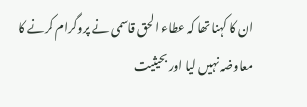ان کا کہنا تھا کہ عطاء الحق قاسمی نے پروگرام کرنے کا معاوضہ نہیں لیا اور بحیثیت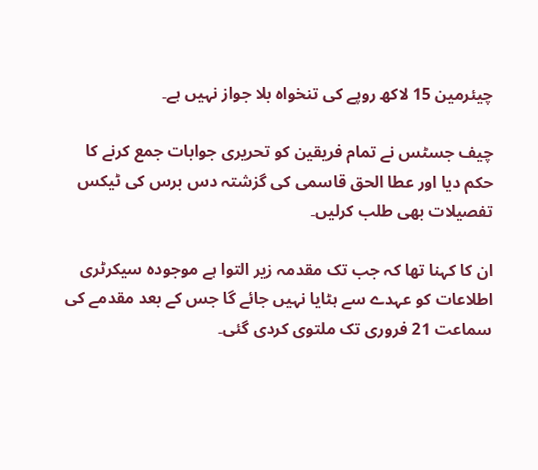چیئرمین 15 لاکھ روپے کی تنخواہ بلا جواز نہیں ہے۔

چیف جسٹس نے تمام فریقین کو تحریری جوابات جمع کرنے کا حکم دیا اور عطا الحق قاسمی کی گزشتہ دس برس کی ٹیکس تفصیلات بھی طلب کرلیں۔

ان کا کہنا تھا کہ جب تک مقدمہ زیر التوا ہے موجودہ سیکرٹری اطلاعات کو عہدے سے ہٹایا نہیں جائے گا جس کے بعد مقدمے کی سماعت 21 فروری تک ملتوی کردی گئی۔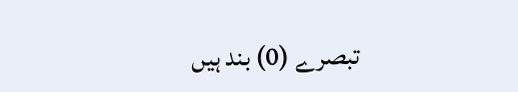تبصرے (0) بند ہیں